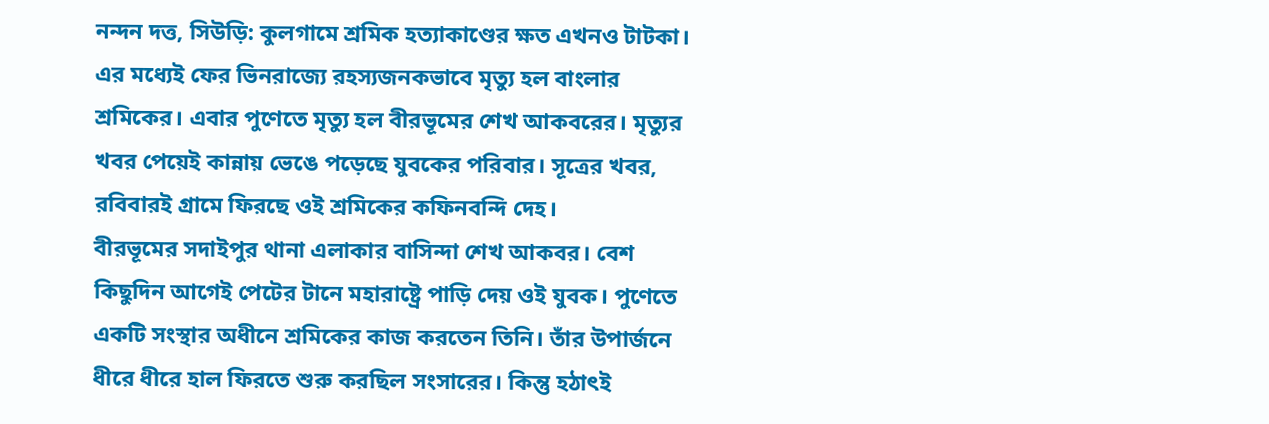নন্দন দত্ত, সিউড়ি: কুলগামে শ্রমিক হত্যাকাণ্ডের ক্ষত এখনও টাটকা। এর মধ্যেই ফের ভিনরাজ্যে রহস্যজনকভাবে মৃত্যু হল বাংলার শ্রমিকের। এবার পুণেতে মৃত্যু হল বীরভূমের শেখ আকবরের। মৃত্যুর খবর পেয়েই কান্নায় ভেঙে পড়েছে যুবকের পরিবার। সূত্রের খবর, রবিবারই গ্রামে ফিরছে ওই শ্রমিকের কফিনবন্দি দেহ।
বীরভূমের সদাইপুর থানা এলাকার বাসিন্দা শেখ আকবর। বেশ কিছুদিন আগেই পেটের টানে মহারাষ্ট্রে পাড়ি দেয় ওই যুবক। পুণেতে একটি সংস্থার অধীনে শ্রমিকের কাজ করতেন তিনি। তাঁর উপার্জনে ধীরে ধীরে হাল ফিরতে শুরু করছিল সংসারের। কিন্তু হঠাৎই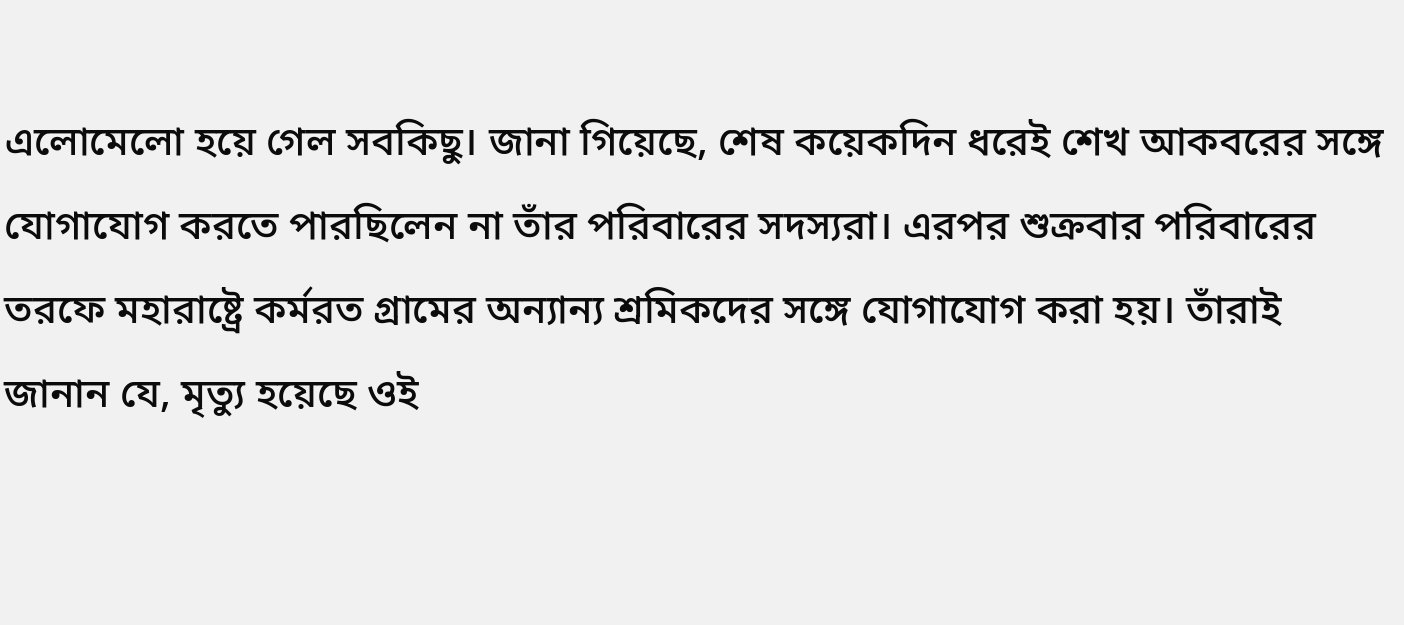এলোমেলো হয়ে গেল সবকিছু। জানা গিয়েছে, শেষ কয়েকদিন ধরেই শেখ আকবরের সঙ্গে যোগাযোগ করতে পারছিলেন না তাঁর পরিবারের সদস্যরা। এরপর শুক্রবার পরিবারের তরফে মহারাষ্ট্রে কর্মরত গ্রামের অন্যান্য শ্রমিকদের সঙ্গে যোগাযোগ করা হয়। তাঁরাই জানান যে, মৃত্যু হয়েছে ওই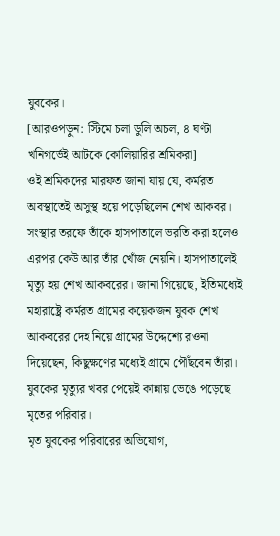যুবকের।
[আরওপড়ুন: স্টিমে চলা ডুলি অচল, ৪ ঘণ্টা খনিগর্ভেই আটকে কোলিয়ারির শ্রমিকরা]
ওই শ্রমিকদের মারফত জানা যায় যে, কর্মরত অবস্থাতেই অসুস্থ হয়ে পড়েছিলেন শেখ আকবর। সংস্থার তরফে তাঁকে হাসপাতালে ভরতি করা হলেও এরপর কেউ আর তাঁর খোঁজ নেয়নি। হাসপাতালেই মৃত্যু হয় শেখ আকবরের। জানা গিয়েছে, ইতিমধ্যেই মহারাষ্ট্রে কর্মরত গ্রামের কয়েকজন যুবক শেখ আকবরের দেহ নিয়ে গ্রামের উদ্দেশ্যে রওনা দিয়েছেন, কিছুক্ষণের মধ্যেই গ্রামে পৌঁছবেন তাঁরা। যুবকের মৃত্যুর খবর পেয়েই কান্নায় ভেঙে পড়েছে মৃতের পরিবার।
মৃত যুবকের পরিবারের অভিযোগ,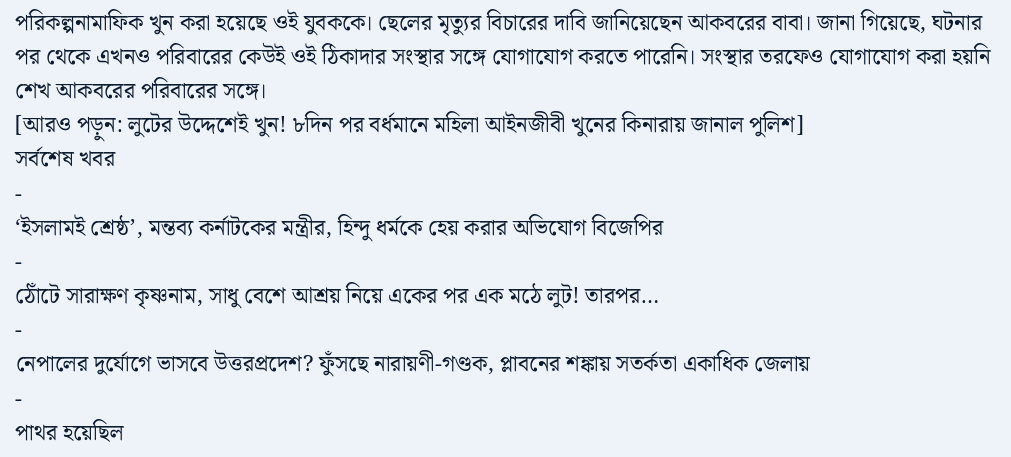পরিকল্পনামাফিক খুন করা হয়েছে ওই যুবককে। ছেলের মৃত্যুর বিচারের দাবি জানিয়েছেন আকবরের বাবা। জানা গিয়েছে, ঘটনার পর থেকে এখনও পরিবারের কেউই ওই ঠিকাদার সংস্থার সঙ্গে যোগাযোগ করতে পারেনি। সংস্থার তরফেও যোগাযোগ করা হয়নি শেখ আকবরের পরিবারের সঙ্গে।
[আরও পড়ুন: লুটের উদ্দেশেই খুন! ৮দিন পর বর্ধমানে মহিলা আইনজীবী খুনের কিনারায় জানাল পুলিশ]
সর্বশেষ খবর
-
‘ইসলামই শ্রেষ্ঠ’, মন্তব্য কর্নাটকের মন্ত্রীর, হিন্দু ধর্মকে হেয় করার অভিযোগ বিজেপির
-
ঠোঁটে সারাক্ষণ কৃষ্ণনাম, সাধু বেশে আশ্রয় নিয়ে একের পর এক মঠে লুট! তারপর…
-
নেপালের দুর্যোগে ভাসবে উত্তরপ্রদেশ? ফুঁসছে নারায়ণী-গণ্ডক, প্লাবনের শঙ্কায় সতর্কতা একাধিক জেলায়
-
পাথর হয়েছিল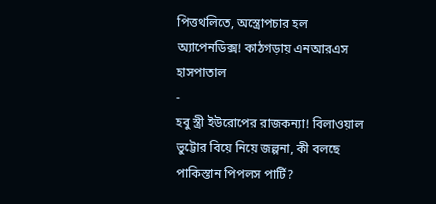পিত্তথলিতে, অস্ত্রোপচার হল অ্যাপেনডিক্স! কাঠগড়ায় এনআরএস হাসপাতাল
-
হবু স্ত্রী ইউরোপের রাজকন্যা! বিলাওয়াল ভুট্টোর বিয়ে নিয়ে জল্পনা, কী বলছে পাকিস্তান পিপলস পার্টি?